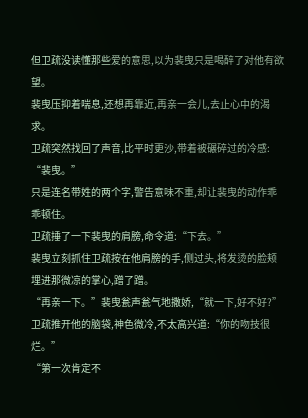但卫疏没读懂那些爱的意思,以为裴曳只是喝醉了对他有欲望。
裴曳压抑着喘息,还想再靠近,再亲一会儿,去止心中的渴求。
卫疏突然找回了声音,比平时更沙,带着被碾碎过的冷感:
“裴曳。”
只是连名带姓的两个字,警告意味不重,却让裴曳的动作乖乖顿住。
卫疏捶了一下裴曳的肩膀,命令道:“下去。”
裴曳立刻抓住卫疏按在他肩膀的手,侧过头,将发烫的脸颊埋进那微凉的掌心,蹭了蹭。
“再亲一下。”裴曳瓮声瓮气地撒娇,“就一下,好不好?”
卫疏推开他的脑袋,神色微冷,不太高兴道:“你的吻技很烂。”
“第一次肯定不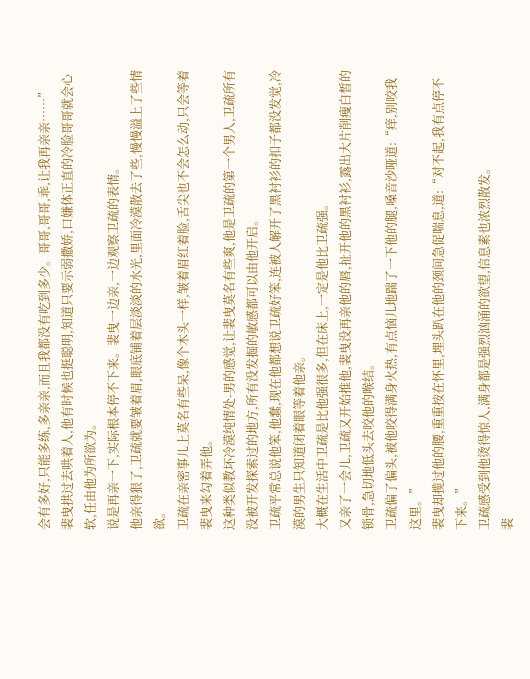会有多好,只能多练,多亲亲,而且我都没有吃到多少。哥哥,哥哥,乖,让我再亲亲……”
裴曳拱过去哄着人,他有时候也挺聪明,知道只要示弱撒娇,口嫌体正直的冷脸哥哥就会心软,任由他为所欲为。
说是再亲一下,实际根本停不下来。裴曳一边亲,一边观察卫疏的表情。
他亲得狠了,卫疏就要皱着眉,眼底铺着层淡淡的水光,里面冷漠散去了些,慢慢溢上了些情欲。
卫疏在亲密事儿上莫名有些呆,像个木头一样,皱着眉红着脸,舌尖也不会怎么动,只会等着裴曳来勾着弄他。
这种类似教坏冷漠纯情处-男的感觉,让裴曳莫名有些爽,他是卫疏的第一个男人,卫疏所有没被开发探索过的地方,所有没发掘的敏感都可以由他开启。
卫疏平常总说他笨,他蠢,现在他都想说卫疏好笨,连被人解开了黑衬衫的扣子都没发觉,冷漠的男生只知道闭着眼等着他亲。
大概在生活中卫疏是比他强很多,但在床上,一定是他比卫疏强。
又亲了一会儿,卫疏又开始推他,裴曳没再亲他的唇,扯开他的黑衬衫,露出大片削瘦白皙的锁骨,急切地低头去咬他的喉结。
卫疏偏了偏头,被他咬得满身火热,有点恼儿地踹了一下他的腿,嗓音沙哑道:“痒,别咬我这里。”
裴曳却揽过他的腰,重重按在怀里,埋头趴在他的颈间急促喘息,道:“对不起,我有点停不下来。”
卫疏感受到他烫得惊人,满身都是强烈汹涌的欲望,信息素也浓烈散发。
裴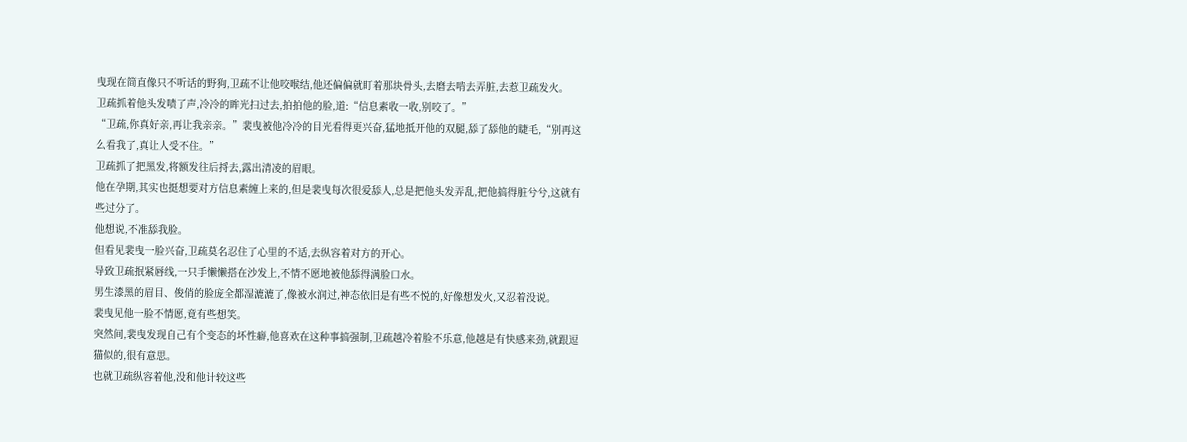曳现在简直像只不听话的野狗,卫疏不让他咬喉结,他还偏偏就盯着那块骨头,去磨去啃去弄脏,去惹卫疏发火。
卫疏抓着他头发啧了声,冷冷的眸光扫过去,拍拍他的脸,道:“信息素收一收,别咬了。”
“卫疏,你真好亲,再让我亲亲。”裴曳被他冷冷的目光看得更兴奋,猛地抵开他的双腿,舔了舔他的睫毛,“别再这么看我了,真让人受不住。”
卫疏抓了把黑发,将额发往后捋去,露出清凌的眉眼。
他在孕期,其实也挺想要对方信息素缠上来的,但是裴曳每次很爱舔人,总是把他头发弄乱,把他搞得脏兮兮,这就有些过分了。
他想说,不准舔我脸。
但看见裴曳一脸兴奋,卫疏莫名忍住了心里的不适,去纵容着对方的开心。
导致卫疏抿紧唇线,一只手懒懒搭在沙发上,不情不愿地被他舔得满脸口水。
男生漆黑的眉目、俊俏的脸庞全都湿漉漉了,像被水润过,神态依旧是有些不悦的,好像想发火,又忍着没说。
裴曳见他一脸不情愿,竟有些想笑。
突然间,裴曳发现自己有个变态的坏性癖,他喜欢在这种事搞强制,卫疏越冷着脸不乐意,他越是有快感来劲,就跟逗猫似的,很有意思。
也就卫疏纵容着他,没和他计较这些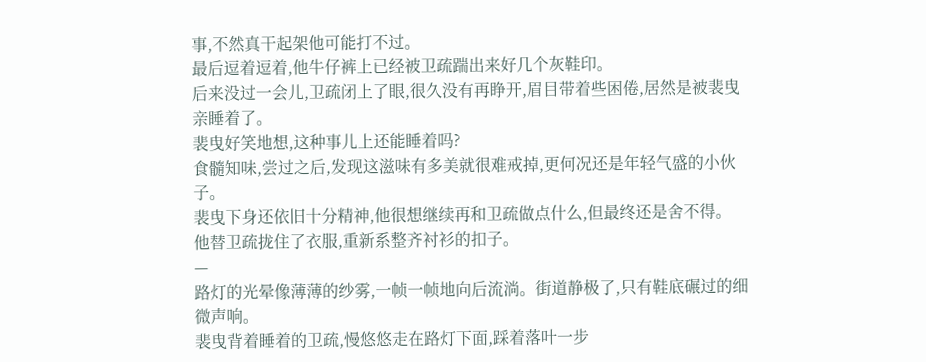事,不然真干起架他可能打不过。
最后逗着逗着,他牛仔裤上已经被卫疏踹出来好几个灰鞋印。
后来没过一会儿,卫疏闭上了眼,很久没有再睁开,眉目带着些困倦,居然是被裴曳亲睡着了。
裴曳好笑地想,这种事儿上还能睡着吗?
食髓知味,尝过之后,发现这滋味有多美就很难戒掉,更何况还是年轻气盛的小伙子。
裴曳下身还依旧十分精神,他很想继续再和卫疏做点什么,但最终还是舍不得。
他替卫疏拢住了衣服,重新系整齐衬衫的扣子。
—
路灯的光晕像薄薄的纱雾,一帧一帧地向后流淌。街道静极了,只有鞋底碾过的细微声响。
裴曳背着睡着的卫疏,慢悠悠走在路灯下面,踩着落叶一步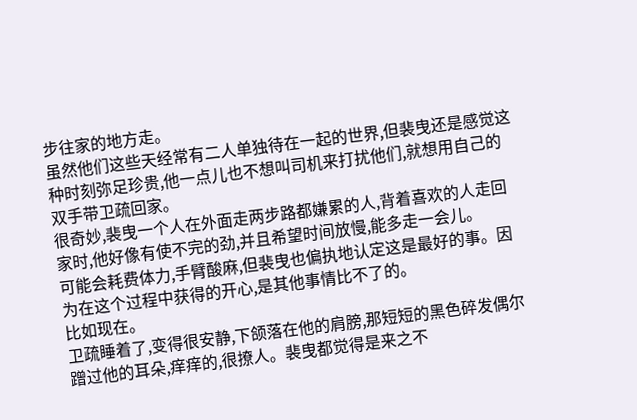步往家的地方走。
虽然他们这些天经常有二人单独待在一起的世界,但裴曳还是感觉这种时刻弥足珍贵,他一点儿也不想叫司机来打扰他们,就想用自己的双手带卫疏回家。
很奇妙,裴曳一个人在外面走两步路都嫌累的人,背着喜欢的人走回家时,他好像有使不完的劲,并且希望时间放慢,能多走一会儿。
可能会耗费体力,手臂酸麻,但裴曳也偏执地认定这是最好的事。因为在这个过程中获得的开心,是其他事情比不了的。
比如现在。
卫疏睡着了,变得很安静,下颌落在他的肩膀,那短短的黑色碎发偶尔蹭过他的耳朵,痒痒的,很撩人。裴曳都觉得是来之不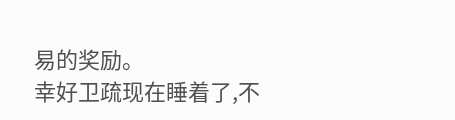易的奖励。
幸好卫疏现在睡着了,不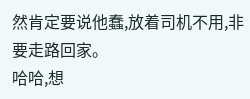然肯定要说他蠢,放着司机不用,非要走路回家。
哈哈,想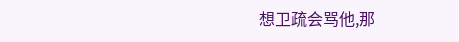想卫疏会骂他,那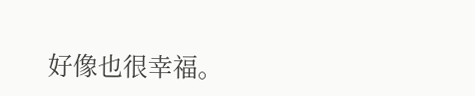好像也很幸福。